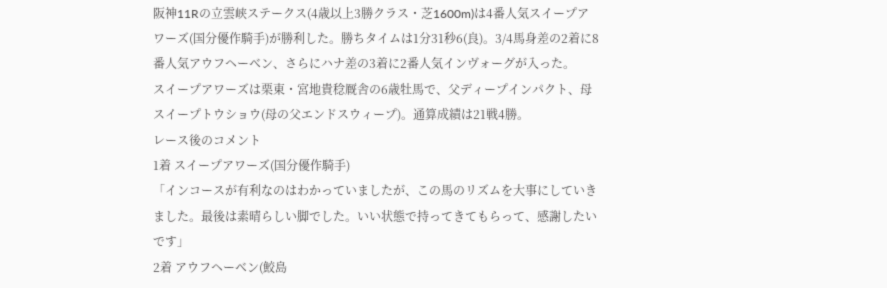阪神11Rの立雲峡ステークス(4歳以上3勝クラス・芝1600m)は4番人気スイープアワーズ(国分優作騎手)が勝利した。勝ちタイムは1分31秒6(良)。3/4馬身差の2着に8番人気アウフヘーベン、さらにハナ差の3着に2番人気インヴォーグが入った。
スイープアワーズは栗東・宮地貴稔厩舎の6歳牡馬で、父ディープインパクト、母スイープトウショウ(母の父エンドスウィープ)。通算成績は21戦4勝。
レース後のコメント
1着 スイープアワーズ(国分優作騎手)
「インコースが有利なのはわかっていましたが、この馬のリズムを大事にしていきました。最後は素晴らしい脚でした。いい状態で持ってきてもらって、感謝したいです」
2着 アウフヘーベン(鮫島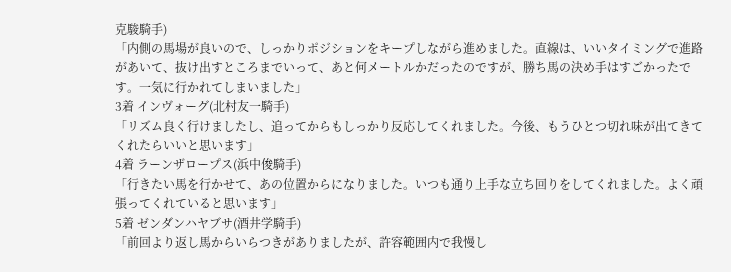克駿騎手)
「内側の馬場が良いので、しっかりポジションをキープしながら進めました。直線は、いいタイミングで進路があいて、抜け出すところまでいって、あと何メートルかだったのですが、勝ち馬の決め手はすごかったです。一気に行かれてしまいました」
3着 インヴォーグ(北村友一騎手)
「リズム良く行けましたし、追ってからもしっかり反応してくれました。今後、もうひとつ切れ味が出てきてくれたらいいと思います」
4着 ラーンザロープス(浜中俊騎手)
「行きたい馬を行かせて、あの位置からになりました。いつも通り上手な立ち回りをしてくれました。よく頑張ってくれていると思います」
5着 ゼンダンハヤブサ(酒井学騎手)
「前回より返し馬からいらつきがありましたが、許容範囲内で我慢し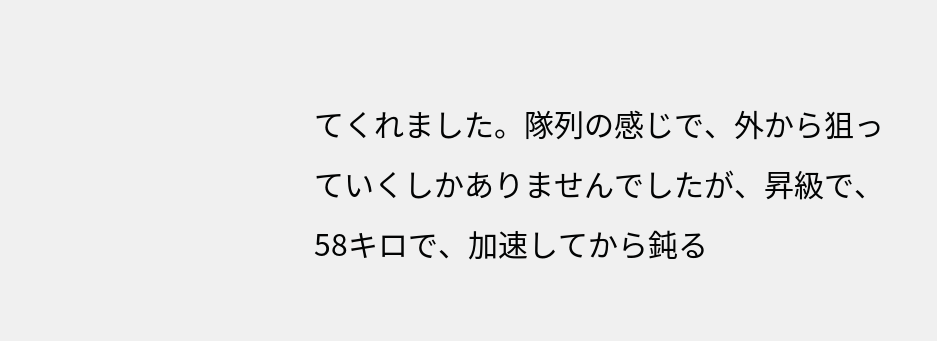てくれました。隊列の感じで、外から狙っていくしかありませんでしたが、昇級で、58キロで、加速してから鈍る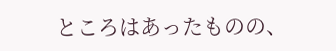ところはあったものの、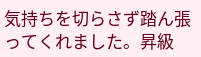気持ちを切らさず踏ん張ってくれました。昇級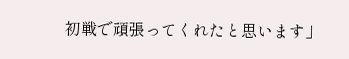初戦で頑張ってくれたと思います」